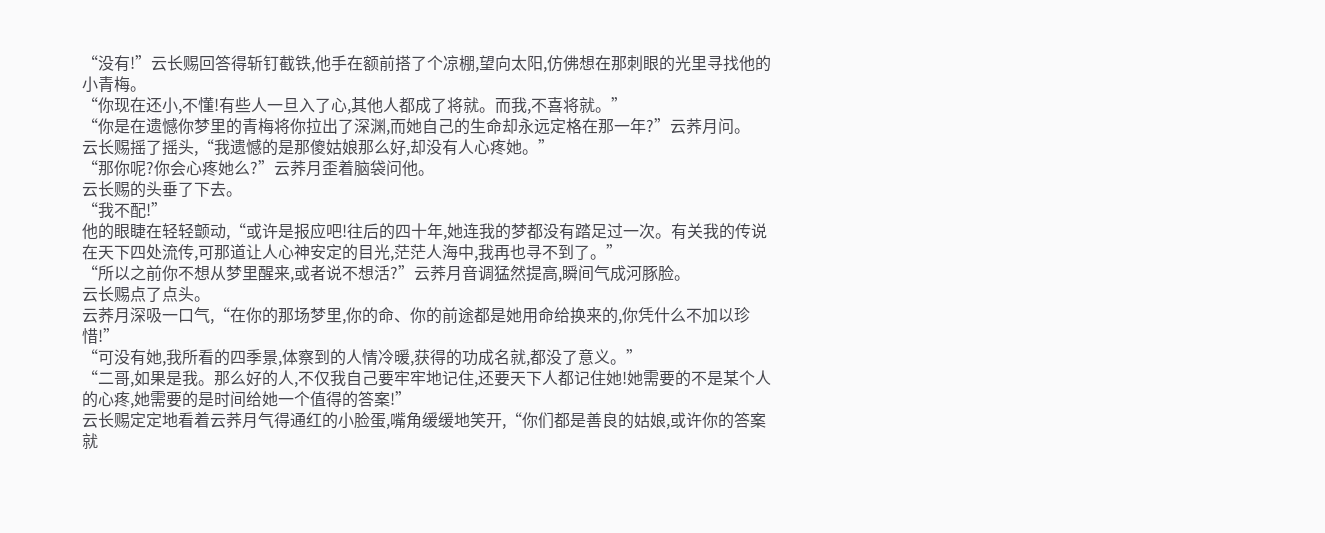“没有!”云长赐回答得斩钉截铁,他手在额前搭了个凉棚,望向太阳,仿佛想在那刺眼的光里寻找他的小青梅。
“你现在还小,不懂!有些人一旦入了心,其他人都成了将就。而我,不喜将就。”
“你是在遗憾你梦里的青梅将你拉出了深渊,而她自己的生命却永远定格在那一年?”云荞月问。
云长赐摇了摇头,“我遗憾的是那傻姑娘那么好,却没有人心疼她。”
“那你呢?你会心疼她么?”云荞月歪着脑袋问他。
云长赐的头垂了下去。
“我不配!”
他的眼睫在轻轻颤动,“或许是报应吧!往后的四十年,她连我的梦都没有踏足过一次。有关我的传说在天下四处流传,可那道让人心神安定的目光,茫茫人海中,我再也寻不到了。”
“所以之前你不想从梦里醒来,或者说不想活?”云荞月音调猛然提高,瞬间气成河豚脸。
云长赐点了点头。
云荞月深吸一口气,“在你的那场梦里,你的命、你的前途都是她用命给换来的,你凭什么不加以珍惜!”
“可没有她,我所看的四季景,体察到的人情冷暖,获得的功成名就,都没了意义。”
“二哥,如果是我。那么好的人,不仅我自己要牢牢地记住,还要天下人都记住她!她需要的不是某个人的心疼,她需要的是时间给她一个值得的答案!”
云长赐定定地看着云荞月气得通红的小脸蛋,嘴角缓缓地笑开,“你们都是善良的姑娘,或许你的答案就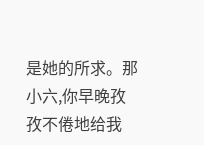是她的所求。那小六,你早晚孜孜不倦地给我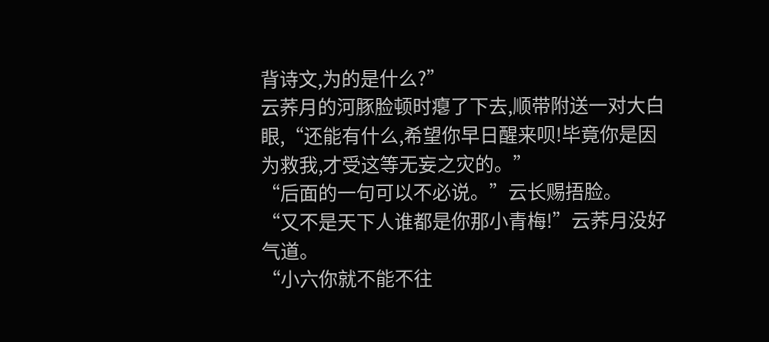背诗文,为的是什么?”
云荞月的河豚脸顿时瘪了下去,顺带附送一对大白眼,“还能有什么,希望你早日醒来呗!毕竟你是因为救我,才受这等无妄之灾的。”
“后面的一句可以不必说。”云长赐捂脸。
“又不是天下人谁都是你那小青梅!”云荞月没好气道。
“小六你就不能不往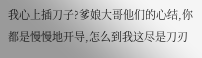我心上插刀子?爹娘大哥他们的心结,你都是慢慢地开导,怎么到我这尽是刀刃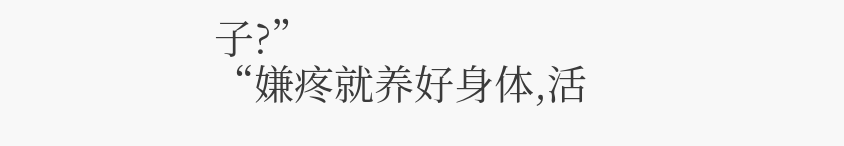子?”
“嫌疼就养好身体,活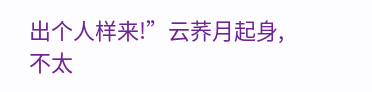出个人样来!”云荞月起身,不太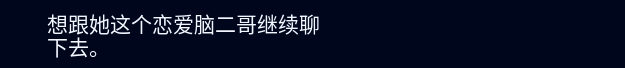想跟她这个恋爱脑二哥继续聊下去。